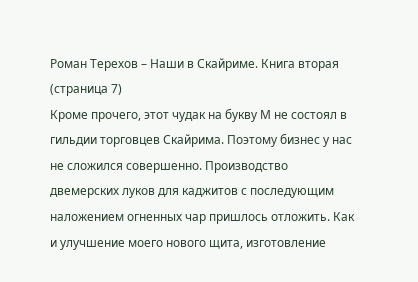Роман Терехов – Наши в Скайриме. Книга вторая (страница 7)
Кроме прочего, этот чудак на букву М не состоял в гильдии торговцев Скайрима. Поэтому бизнес у нас не сложился совершенно. Производство двемерских луков для каджитов с последующим наложением огненных чар пришлось отложить. Как и улучшение моего нового щита, изготовление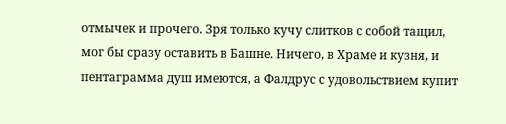отмычек и прочего. Зря только кучу слитков с собой тащил, мог бы сразу оставить в Башне. Ничего, в Храме и кузня, и пентаграмма душ имеются, а Фалдрус с удовольствием купит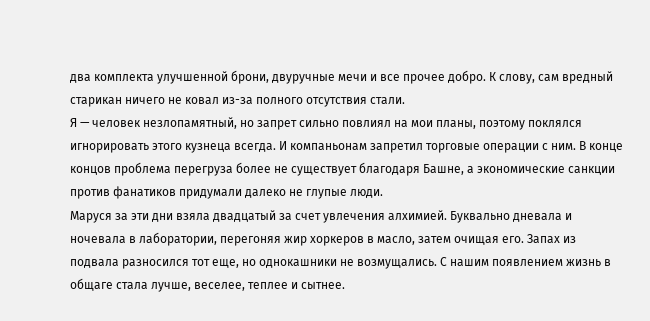два комплекта улучшенной брони, двуручные мечи и все прочее добро. К слову, сам вредный старикан ничего не ковал из-за полного отсутствия стали.
Я — человек незлопамятный, но запрет сильно повлиял на мои планы, поэтому поклялся игнорировать этого кузнеца всегда. И компаньонам запретил торговые операции с ним. В конце концов проблема перегруза более не существует благодаря Башне, а экономические санкции против фанатиков придумали далеко не глупые люди.
Маруся за эти дни взяла двадцатый за счет увлечения алхимией. Буквально дневала и ночевала в лаборатории, перегоняя жир хоркеров в масло, затем очищая его. Запах из подвала разносился тот еще, но однокашники не возмущались. С нашим появлением жизнь в общаге стала лучше, веселее, теплее и сытнее.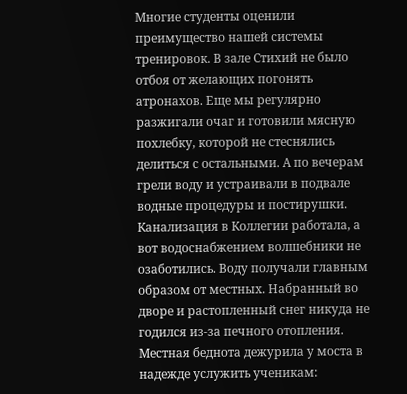Многие студенты оценили преимущество нашей системы тренировок. В зале Стихий не было отбоя от желающих погонять атронахов. Еще мы регулярно разжигали очаг и готовили мясную похлебку, которой не стеснялись делиться с остальными. А по вечерам грели воду и устраивали в подвале водные процедуры и постирушки. Канализация в Коллегии работала, а вот водоснабжением волшебники не озаботились. Воду получали главным образом от местных. Набранный во дворе и растопленный снег никуда не годился из-за печного отопления. Местная беднота дежурила у моста в надежде услужить ученикам: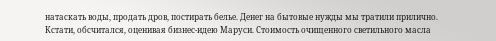натаскать воды, продать дров, постирать белье. Денег на бытовые нужды мы тратили прилично.
Кстати, обсчитался, оценивая бизнес-идею Маруси. Стоимость очищенного светильного масла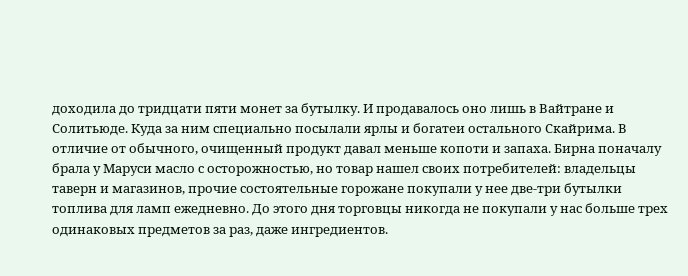доходила до тридцати пяти монет за бутылку. И продавалось оно лишь в Вайтране и Солитьюде. Куда за ним специально посылали ярлы и богатеи остального Скайрима. В отличие от обычного, очищенный продукт давал меньше копоти и запаха. Бирна поначалу брала у Маруси масло с осторожностью, но товар нашел своих потребителей: владельцы таверн и магазинов, прочие состоятельные горожане покупали у нее две-три бутылки топлива для ламп ежедневно. До этого дня торговцы никогда не покупали у нас больше трех одинаковых предметов за раз, даже ингредиентов.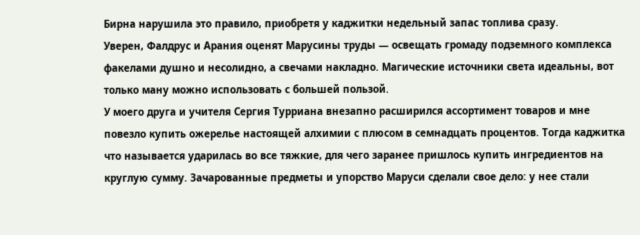Бирна нарушила это правило, приобретя у каджитки недельный запас топлива сразу.
Уверен, Фалдрус и Арания оценят Марусины труды — освещать громаду подземного комплекса факелами душно и несолидно, а свечами накладно. Магические источники света идеальны, вот только ману можно использовать с большей пользой.
У моего друга и учителя Сергия Турриана внезапно расширился ассортимент товаров и мне повезло купить ожерелье настоящей алхимии с плюсом в семнадцать процентов. Тогда каджитка что называется ударилась во все тяжкие, для чего заранее пришлось купить ингредиентов на круглую сумму. Зачарованные предметы и упорство Маруси сделали свое дело: у нее стали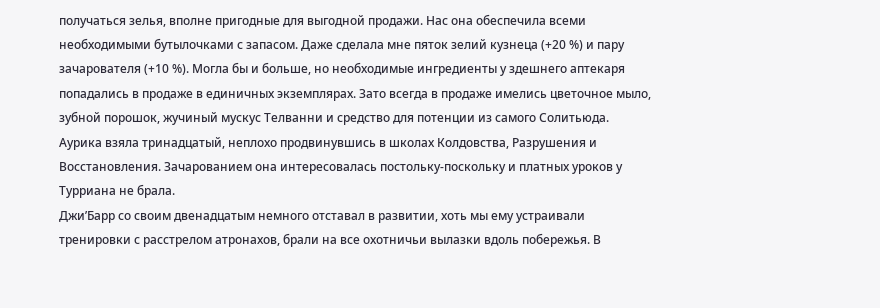получаться зелья, вполне пригодные для выгодной продажи. Нас она обеспечила всеми необходимыми бутылочками с запасом. Даже сделала мне пяток зелий кузнеца (+20 %) и пару зачарователя (+10 %). Могла бы и больше, но необходимые ингредиенты у здешнего аптекаря попадались в продаже в единичных экземплярах. Зато всегда в продаже имелись цветочное мыло, зубной порошок, жучиный мускус Телванни и средство для потенции из самого Солитьюда.
Аурика взяла тринадцатый, неплохо продвинувшись в школах Колдовства, Разрушения и Восстановления. Зачарованием она интересовалась постольку-поскольку и платных уроков у Турриана не брала.
Джи’Барр со своим двенадцатым немного отставал в развитии, хоть мы ему устраивали тренировки с расстрелом атронахов, брали на все охотничьи вылазки вдоль побережья. В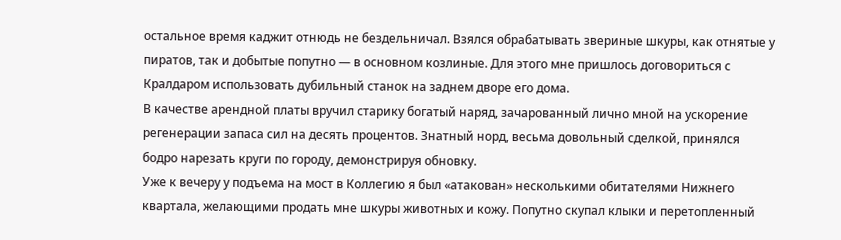остальное время каджит отнюдь не бездельничал. Взялся обрабатывать звериные шкуры, как отнятые у пиратов, так и добытые попутно — в основном козлиные. Для этого мне пришлось договориться с Кралдаром использовать дубильный станок на заднем дворе его дома.
В качестве арендной платы вручил старику богатый наряд, зачарованный лично мной на ускорение регенерации запаса сил на десять процентов. Знатный норд, весьма довольный сделкой, принялся бодро нарезать круги по городу, демонстрируя обновку.
Уже к вечеру у подъема на мост в Коллегию я был «атакован» несколькими обитателями Нижнего квартала, желающими продать мне шкуры животных и кожу. Попутно скупал клыки и перетопленный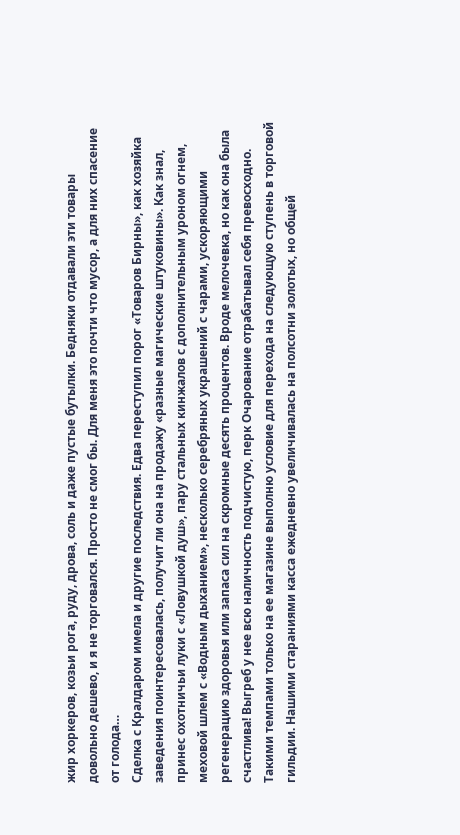жир хоркеров, козьи рога, руду, дрова, соль и даже пустые бутылки. Бедняки отдавали эти товары довольно дешево, и я не торговался. Просто не смог бы. Для меня это почти что мусор, а для них спасение от голода…
Сделка с Кралдаром имела и другие последствия. Едва переступил порог «Товаров Бирны», как хозяйка заведения поинтересовалась, получит ли она на продажу «разные магические штуковины». Как знал, принес охотничьи луки с «Ловушкой душ», пару стальных кинжалов с дополнительным уроном огнем, меховой шлем с «Водным дыханием», несколько серебряных украшений с чарами, ускоряющими регенерацию здоровья или запаса сил на скромные десять процентов. Вроде мелочевка, но как она была счастлива! Выгреб у нее всю наличность подчистую, перк Очарование отрабатывал себя превосходно. Такими темпами только на ее магазине выполню условие для перехода на следующую ступень в торговой гильдии. Нашими стараниями касса ежедневно увеличивалась на полсотни золотых, но общей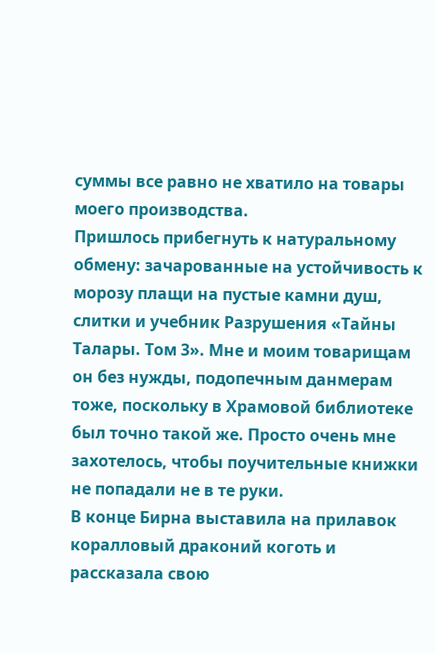суммы все равно не хватило на товары моего производства.
Пришлось прибегнуть к натуральному обмену: зачарованные на устойчивость к морозу плащи на пустые камни душ, слитки и учебник Разрушения «Тайны Талары. Том 3». Мне и моим товарищам он без нужды, подопечным данмерам тоже, поскольку в Храмовой библиотеке был точно такой же. Просто очень мне захотелось, чтобы поучительные книжки не попадали не в те руки.
В конце Бирна выставила на прилавок коралловый драконий коготь и рассказала свою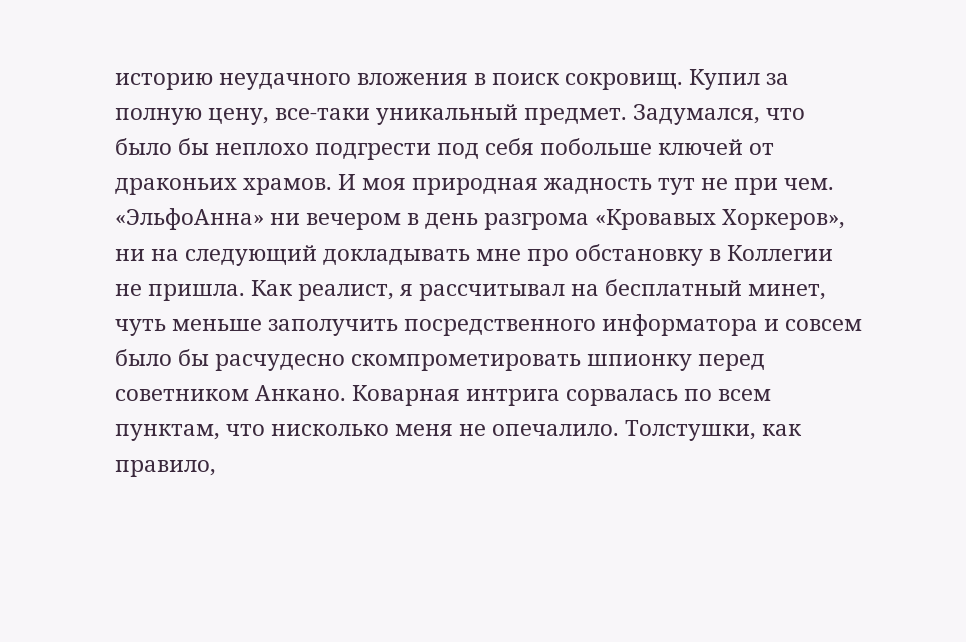историю неудачного вложения в поиск сокровищ. Купил за полную цену, все-таки уникальный предмет. Задумался, что было бы неплохо подгрести под себя побольше ключей от драконьих храмов. И моя природная жадность тут не при чем.
«ЭльфоАнна» ни вечером в день разгрома «Кровавых Хоркеров», ни на следующий докладывать мне про обстановку в Коллегии не пришла. Как реалист, я рассчитывал на бесплатный минет, чуть меньше заполучить посредственного информатора и совсем было бы расчудесно скомпрометировать шпионку перед советником Анкано. Коварная интрига сорвалась по всем пунктам, что нисколько меня не опечалило. Толстушки, как правило,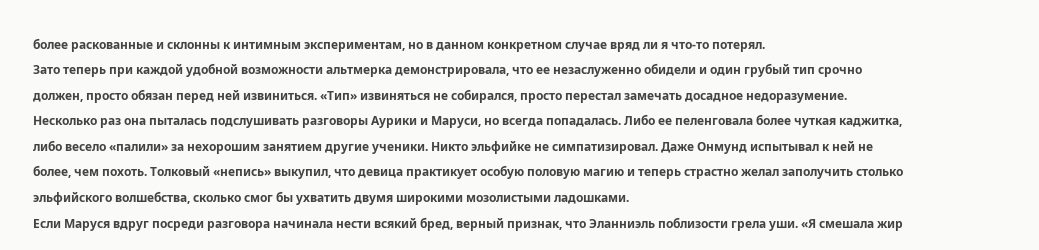более раскованные и склонны к интимным экспериментам, но в данном конкретном случае вряд ли я что-то потерял.
Зато теперь при каждой удобной возможности альтмерка демонстрировала, что ее незаслуженно обидели и один грубый тип срочно должен, просто обязан перед ней извиниться. «Тип» извиняться не собирался, просто перестал замечать досадное недоразумение. Несколько раз она пыталась подслушивать разговоры Аурики и Маруси, но всегда попадалась. Либо ее пеленговала более чуткая каджитка, либо весело «палили» за нехорошим занятием другие ученики. Никто эльфийке не симпатизировал. Даже Онмунд испытывал к ней не более, чем похоть. Толковый «непись» выкупил, что девица практикует особую половую магию и теперь страстно желал заполучить столько эльфийского волшебства, сколько смог бы ухватить двумя широкими мозолистыми ладошками.
Если Маруся вдруг посреди разговора начинала нести всякий бред, верный признак, что Эланниэль поблизости грела уши. «Я смешала жир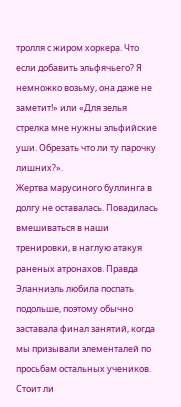тролля с жиром хоркера. Что если добавить эльфячьего? Я немножко возьму, она даже не заметит!» или «Для зелья стрелка мне нужны эльфийские уши. Обрезать что ли ту парочку лишних?».
Жертва марусиного буллинга в долгу не оставалась. Повадилась вмешиваться в наши тренировки, в наглую атакуя раненых атронахов. Правда Эланниэль любила поспать подольше, поэтому обычно заставала финал занятий, когда мы призывали элементалей по просьбам остальных учеников. Стоит ли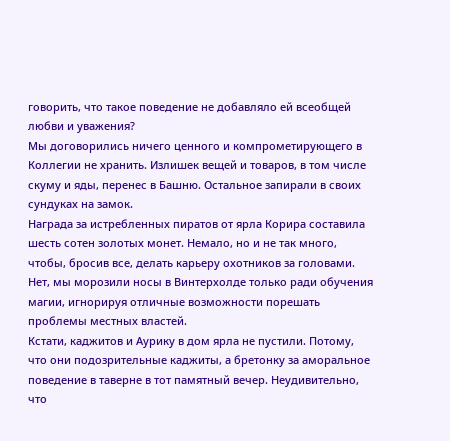говорить, что такое поведение не добавляло ей всеобщей любви и уважения?
Мы договорились ничего ценного и компрометирующего в Коллегии не хранить. Излишек вещей и товаров, в том числе скуму и яды, перенес в Башню. Остальное запирали в своих сундуках на замок.
Награда за истребленных пиратов от ярла Корира составила шесть сотен золотых монет. Немало, но и не так много, чтобы, бросив все, делать карьеру охотников за головами. Нет, мы морозили носы в Винтерхолде только ради обучения магии, игнорируя отличные возможности порешать проблемы местных властей.
Кстати, каджитов и Аурику в дом ярла не пустили. Потому, что они подозрительные каджиты, а бретонку за аморальное поведение в таверне в тот памятный вечер. Неудивительно, что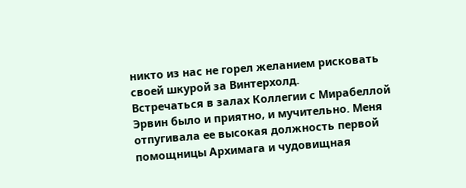никто из нас не горел желанием рисковать своей шкурой за Винтерхолд.
Встречаться в залах Коллегии с Мирабеллой Эрвин было и приятно, и мучительно. Меня отпугивала ее высокая должность первой помощницы Архимага и чудовищная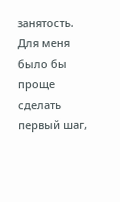занятость. Для меня было бы проще сделать первый шаг,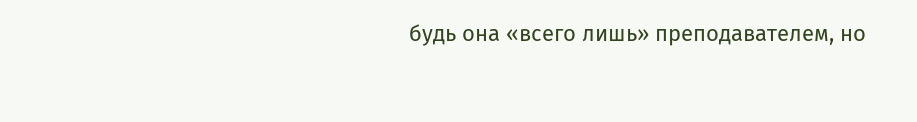будь она «всего лишь» преподавателем, но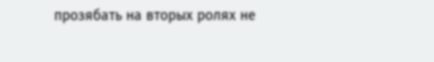прозябать на вторых ролях не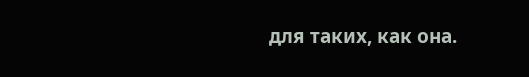для таких, как она.